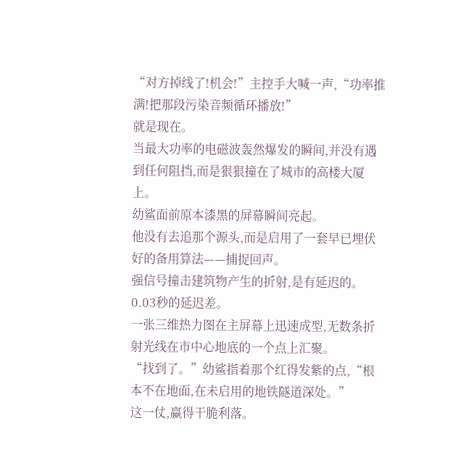“对方掉线了!机会!”主控手大喊一声,“功率推满!把那段污染音频循环播放!”
就是现在。
当最大功率的电磁波轰然爆发的瞬间,并没有遇到任何阻挡,而是狠狠撞在了城市的高楼大厦上。
幼鲨面前原本漆黑的屏幕瞬间亮起。
他没有去追那个源头,而是启用了一套早已埋伏好的备用算法——捕捉回声。
强信号撞击建筑物产生的折射,是有延迟的。
0.03秒的延迟差。
一张三维热力图在主屏幕上迅速成型,无数条折射光线在市中心地底的一个点上汇聚。
“找到了。”幼鲨指着那个红得发紫的点,“根本不在地面,在未启用的地铁隧道深处。”
这一仗,赢得干脆利落。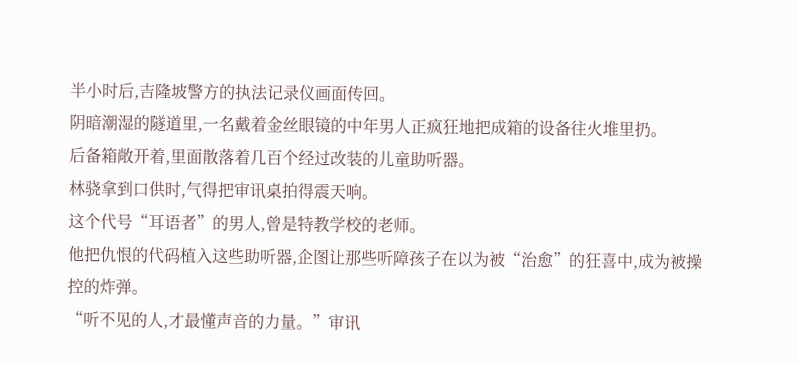半小时后,吉隆坡警方的执法记录仪画面传回。
阴暗潮湿的隧道里,一名戴着金丝眼镜的中年男人正疯狂地把成箱的设备往火堆里扔。
后备箱敞开着,里面散落着几百个经过改装的儿童助听器。
林骁拿到口供时,气得把审讯桌拍得震天响。
这个代号“耳语者”的男人,曾是特教学校的老师。
他把仇恨的代码植入这些助听器,企图让那些听障孩子在以为被“治愈”的狂喜中,成为被操控的炸弹。
“听不见的人,才最懂声音的力量。”审讯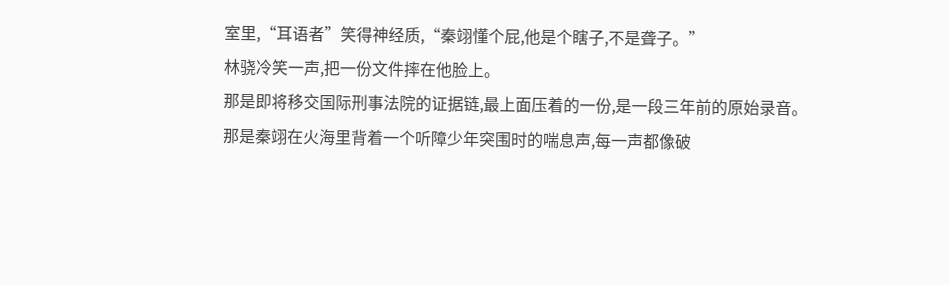室里,“耳语者”笑得神经质,“秦翊懂个屁,他是个瞎子,不是聋子。”
林骁冷笑一声,把一份文件摔在他脸上。
那是即将移交国际刑事法院的证据链,最上面压着的一份,是一段三年前的原始录音。
那是秦翊在火海里背着一个听障少年突围时的喘息声,每一声都像破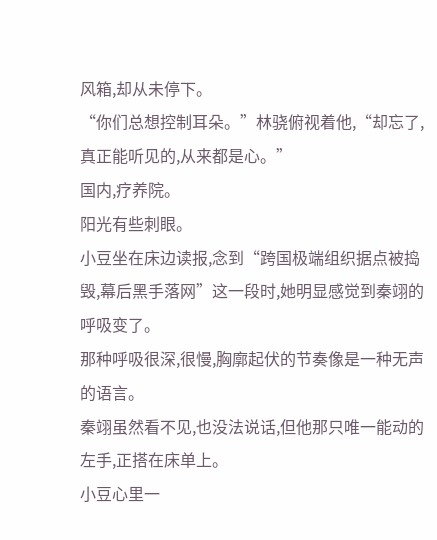风箱,却从未停下。
“你们总想控制耳朵。”林骁俯视着他,“却忘了,真正能听见的,从来都是心。”
国内,疗养院。
阳光有些刺眼。
小豆坐在床边读报,念到“跨国极端组织据点被捣毁,幕后黑手落网”这一段时,她明显感觉到秦翊的呼吸变了。
那种呼吸很深,很慢,胸廓起伏的节奏像是一种无声的语言。
秦翊虽然看不见,也没法说话,但他那只唯一能动的左手,正搭在床单上。
小豆心里一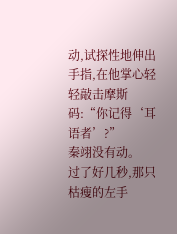动,试探性地伸出手指,在他掌心轻轻敲击摩斯码:“你记得‘耳语者’?”
秦翊没有动。
过了好几秒,那只枯瘦的左手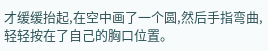才缓缓抬起,在空中画了一个圆,然后手指弯曲,轻轻按在了自己的胸口位置。